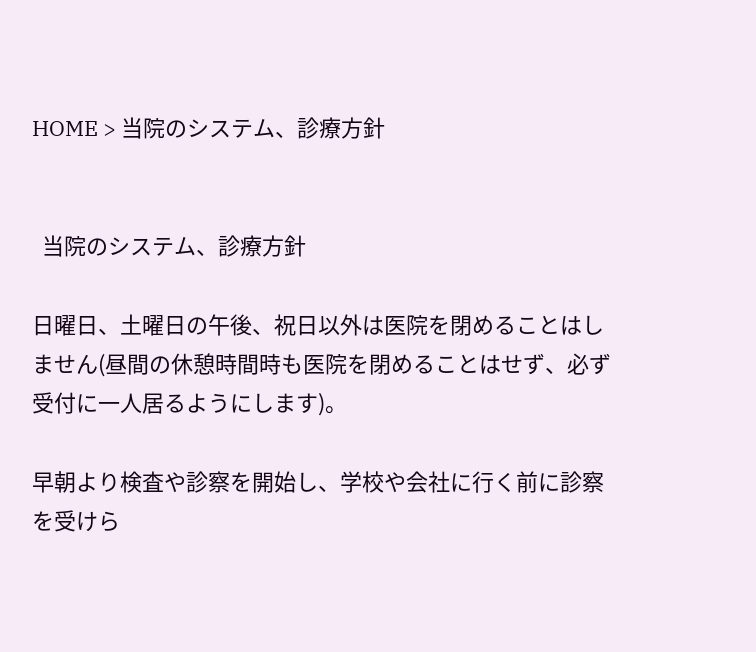HOME > 当院のシステム、診療方針


  当院のシステム、診療方針

日曜日、土曜日の午後、祝日以外は医院を閉めることはしません(昼間の休憩時間時も医院を閉めることはせず、必ず受付に一人居るようにします)。

早朝より検査や診察を開始し、学校や会社に行く前に診察を受けら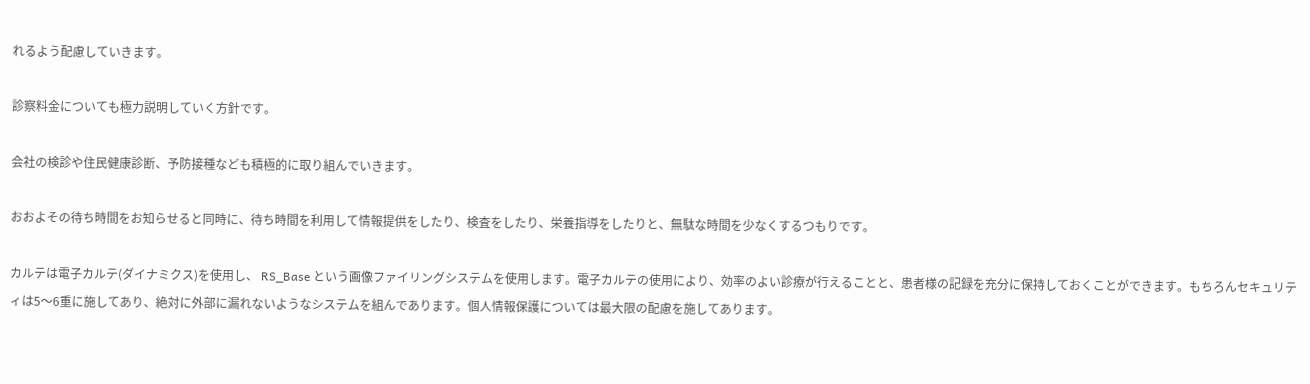れるよう配慮していきます。

診察料金についても極力説明していく方針です。

会社の検診や住民健康診断、予防接種なども積極的に取り組んでいきます。

おおよその待ち時間をお知らせると同時に、待ち時間を利用して情報提供をしたり、検査をしたり、栄養指導をしたりと、無駄な時間を少なくするつもりです。

カルテは電子カルテ(ダイナミクス)を使用し、 RS_Base という画像ファイリングシステムを使用します。電子カルテの使用により、効率のよい診療が行えることと、患者様の記録を充分に保持しておくことができます。もちろんセキュリティは5〜6重に施してあり、絶対に外部に漏れないようなシステムを組んであります。個人情報保護については最大限の配慮を施してあります。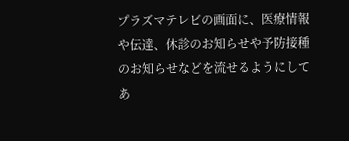プラズマテレビの画面に、医療情報や伝達、休診のお知らせや予防接種のお知らせなどを流せるようにしてあ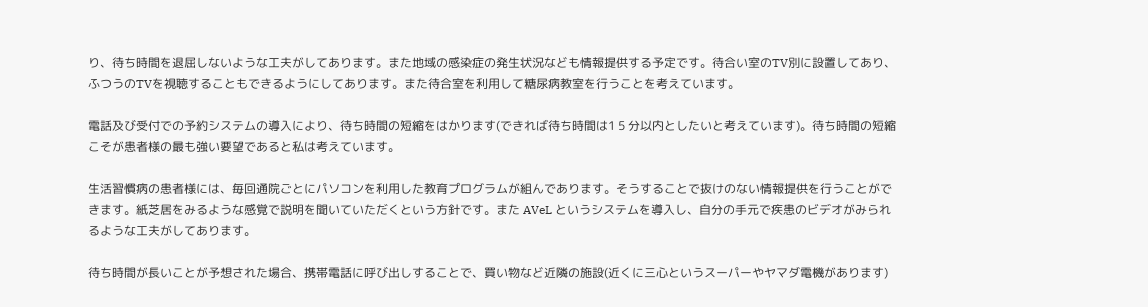り、待ち時間を退屈しないような工夫がしてあります。また地域の感染症の発生状況なども情報提供する予定です。待合い室のTV別に設置してあり、ふつうのTVを視聴することもできるようにしてあります。また待合室を利用して糖尿病教室を行うことを考えています。

電話及び受付での予約システムの導入により、待ち時間の短縮をはかります(できれば待ち時間は1 5 分以内としたいと考えています)。待ち時間の短縮こそが患者様の最も強い要望であると私は考えています。

生活習慣病の患者様には、毎回通院ごとにパソコンを利用した教育プログラムが組んであります。そうすることで抜けのない情報提供を行うことができます。紙芝居をみるような感覚で説明を聞いていただくという方針です。また AVeL というシステムを導入し、自分の手元で疾患のビデオがみられるような工夫がしてあります。

待ち時間が長いことが予想された場合、携帯電話に呼び出しすることで、買い物など近隣の施設(近くに三心というスーパーやヤマダ電機があります)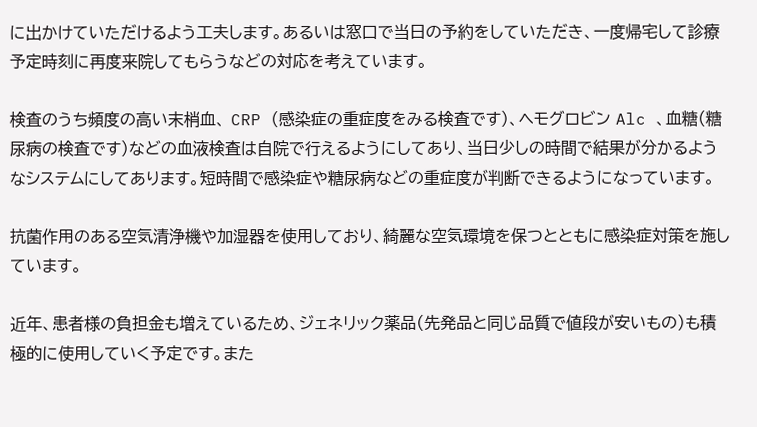に出かけていただけるよう工夫します。あるいは窓口で当日の予約をしていただき、一度帰宅して診療予定時刻に再度来院してもらうなどの対応を考えています。

検査のうち頻度の高い末梢血、 CRP (感染症の重症度をみる検査です)、ヘモグロビン Alc 、血糖(糖尿病の検査です)などの血液検査は自院で行えるようにしてあり、当日少しの時間で結果が分かるようなシステムにしてあります。短時間で感染症や糖尿病などの重症度が判断できるようになっています。

抗菌作用のある空気清浄機や加湿器を使用しており、綺麗な空気環境を保つとともに感染症対策を施しています。

近年、患者様の負担金も増えているため、ジェネリック薬品(先発品と同じ品質で値段が安いもの)も積極的に使用していく予定です。また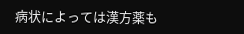病状によっては漢方薬も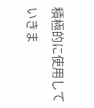積極的に使用していきま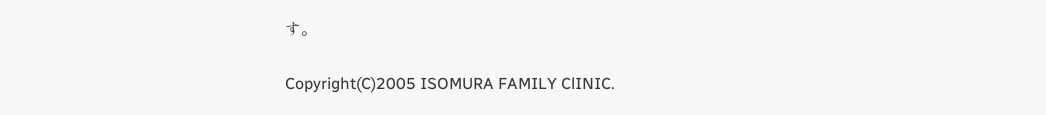す。

Copyright(C)2005 ISOMURA FAMILY ClINIC.